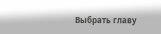Выбрать главу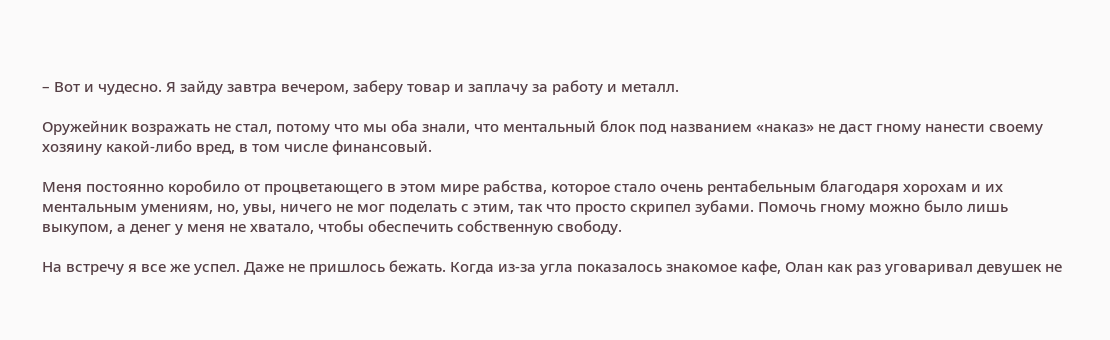– Вот и чудесно. Я зайду завтра вечером, заберу товар и заплачу за работу и металл.

Оружейник возражать не стал, потому что мы оба знали, что ментальный блок под названием «наказ» не даст гному нанести своему хозяину какой-либо вред, в том числе финансовый.

Меня постоянно коробило от процветающего в этом мире рабства, которое стало очень рентабельным благодаря хорохам и их ментальным умениям, но, увы, ничего не мог поделать с этим, так что просто скрипел зубами. Помочь гному можно было лишь выкупом, а денег у меня не хватало, чтобы обеспечить собственную свободу.

На встречу я все же успел. Даже не пришлось бежать. Когда из-за угла показалось знакомое кафе, Олан как раз уговаривал девушек не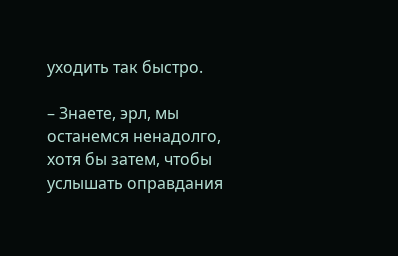уходить так быстро.

– Знаете, эрл, мы останемся ненадолго, хотя бы затем, чтобы услышать оправдания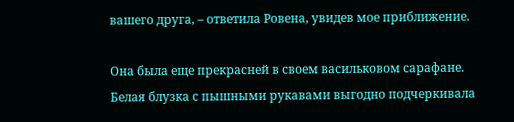вашего друга, – ответила Ровена, увидев мое приближение.

Она была еще прекрасней в своем васильковом сарафане. Белая блузка с пышными рукавами выгодно подчеркивала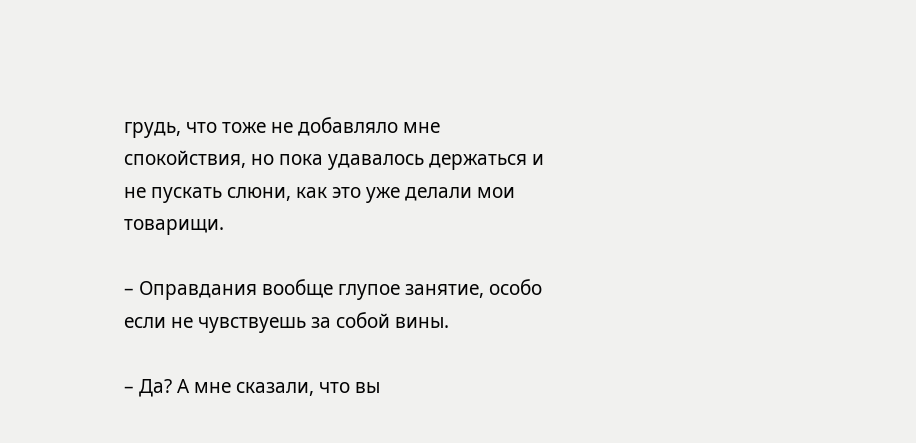грудь, что тоже не добавляло мне спокойствия, но пока удавалось держаться и не пускать слюни, как это уже делали мои товарищи.

– Оправдания вообще глупое занятие, особо если не чувствуешь за собой вины.

– Да? А мне сказали, что вы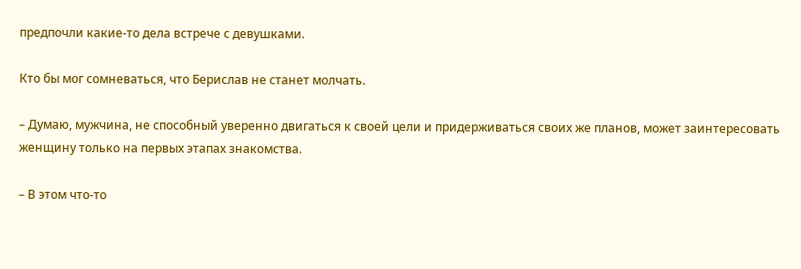предпочли какие-то дела встрече с девушками.

Кто бы мог сомневаться, что Берислав не станет молчать.

– Думаю, мужчина, не способный уверенно двигаться к своей цели и придерживаться своих же планов, может заинтересовать женщину только на первых этапах знакомства.

– В этом что-то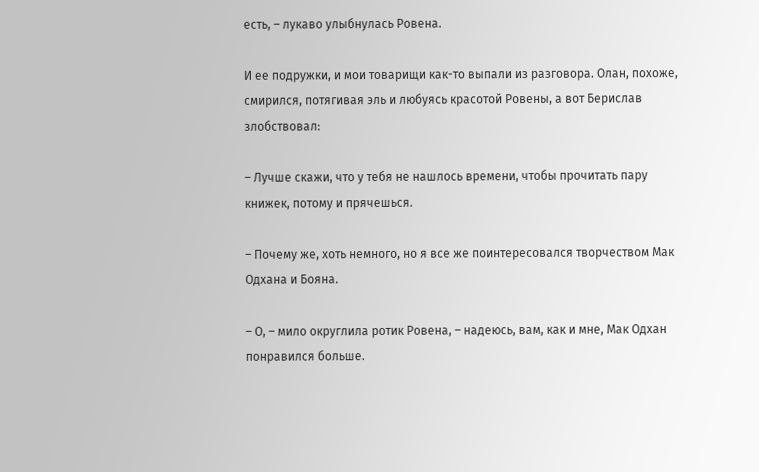есть, – лукаво улыбнулась Ровена.

И ее подружки, и мои товарищи как-то выпали из разговора. Олан, похоже, смирился, потягивая эль и любуясь красотой Ровены, а вот Берислав злобствовал:

– Лучше скажи, что у тебя не нашлось времени, чтобы прочитать пару книжек, потому и прячешься.

– Почему же, хоть немного, но я все же поинтересовался творчеством Мак Одхана и Бояна.

– О, – мило округлила ротик Ровена, – надеюсь, вам, как и мне, Мак Одхан понравился больше.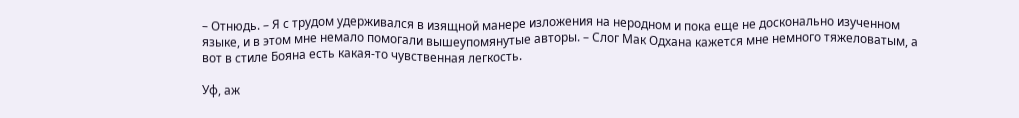– Отнюдь. – Я с трудом удерживался в изящной манере изложения на неродном и пока еще не досконально изученном языке, и в этом мне немало помогали вышеупомянутые авторы. – Слог Мак Одхана кажется мне немного тяжеловатым, а вот в стиле Бояна есть какая-то чувственная легкость.

Уф, аж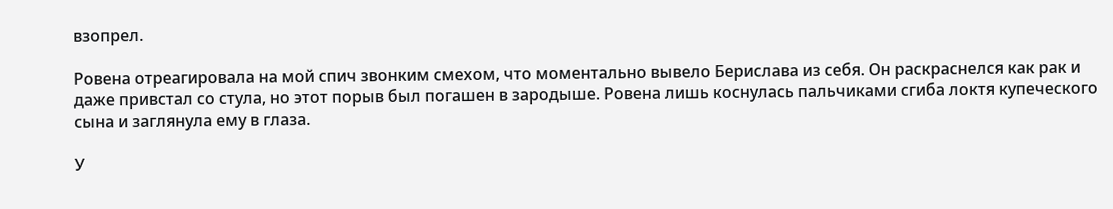взопрел.

Ровена отреагировала на мой спич звонким смехом, что моментально вывело Берислава из себя. Он раскраснелся как рак и даже привстал со стула, но этот порыв был погашен в зародыше. Ровена лишь коснулась пальчиками сгиба локтя купеческого сына и заглянула ему в глаза.

У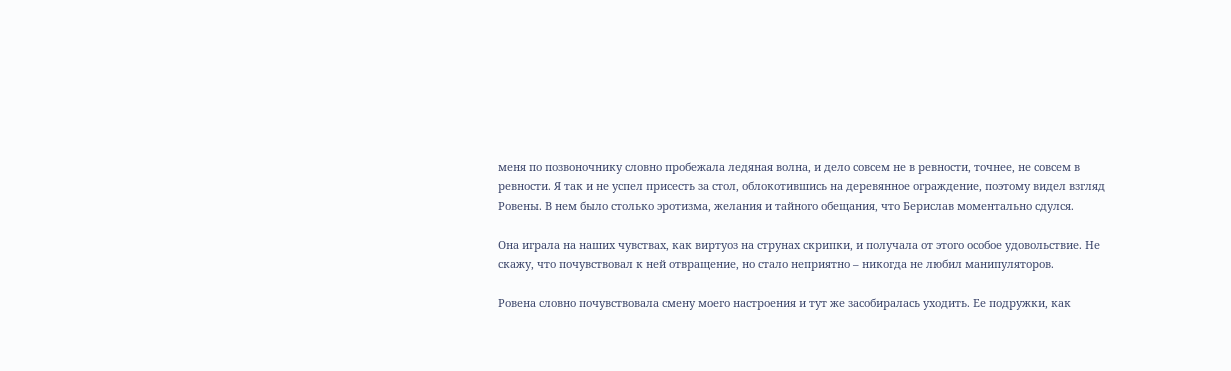меня по позвоночнику словно пробежала ледяная волна, и дело совсем не в ревности, точнее, не совсем в ревности. Я так и не успел присесть за стол, облокотившись на деревянное ограждение, поэтому видел взгляд Ровены. В нем было столько эротизма, желания и тайного обещания, что Берислав моментально сдулся.

Она играла на наших чувствах, как виртуоз на струнах скрипки, и получала от этого особое удовольствие. Не скажу, что почувствовал к ней отвращение, но стало неприятно – никогда не любил манипуляторов.

Ровена словно почувствовала смену моего настроения и тут же засобиралась уходить. Ее подружки, как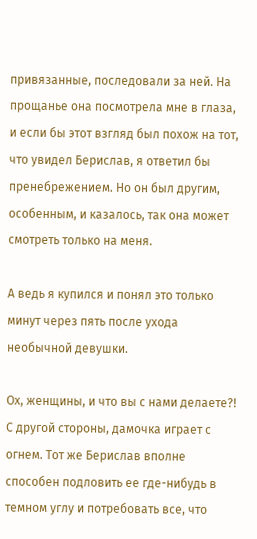привязанные, последовали за ней. На прощанье она посмотрела мне в глаза, и если бы этот взгляд был похож на тот, что увидел Берислав, я ответил бы пренебрежением. Но он был другим, особенным, и казалось, так она может смотреть только на меня.

А ведь я купился и понял это только минут через пять после ухода необычной девушки.

Ох, женщины, и что вы с нами делаете?! С другой стороны, дамочка играет с огнем. Тот же Берислав вполне способен подловить ее где-нибудь в темном углу и потребовать все, что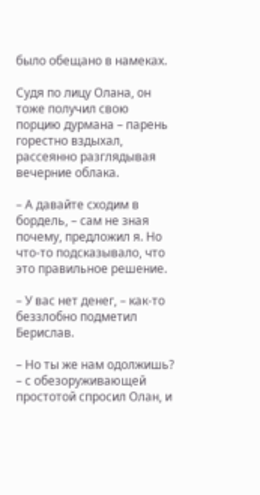было обещано в намеках.

Судя по лицу Олана, он тоже получил свою порцию дурмана – парень горестно вздыхал, рассеянно разглядывая вечерние облака.

– А давайте сходим в бордель, – сам не зная почему, предложил я. Но что-то подсказывало, что это правильное решение.

– У вас нет денег, – как-то беззлобно подметил Берислав.

– Но ты же нам одолжишь? – с обезоруживающей простотой спросил Олан, и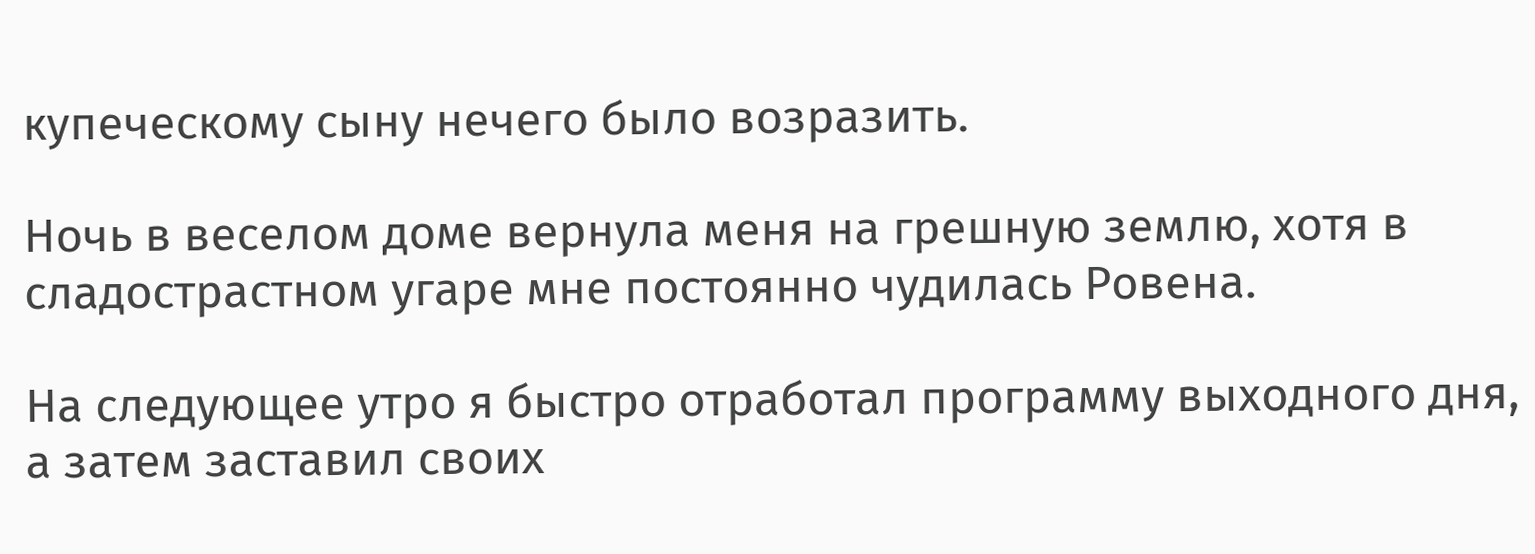купеческому сыну нечего было возразить.

Ночь в веселом доме вернула меня на грешную землю, хотя в сладострастном угаре мне постоянно чудилась Ровена.

На следующее утро я быстро отработал программу выходного дня, а затем заставил своих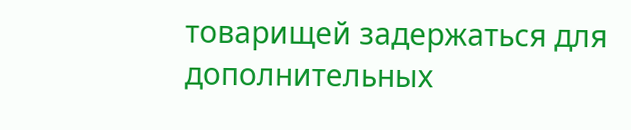товарищей задержаться для дополнительных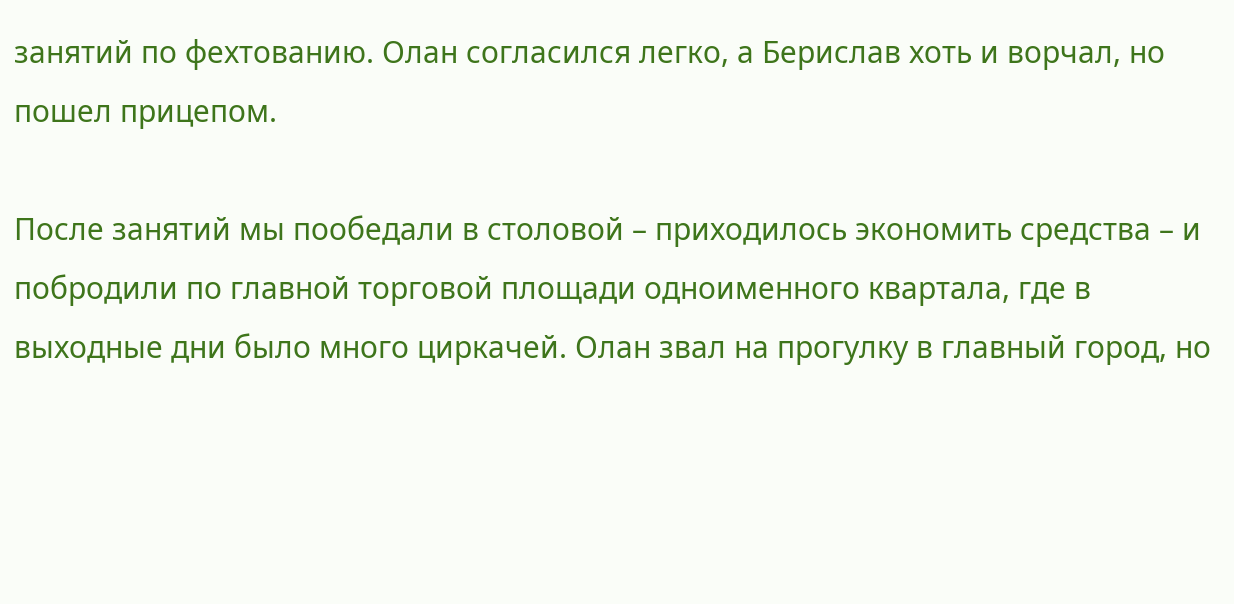занятий по фехтованию. Олан согласился легко, а Берислав хоть и ворчал, но пошел прицепом.

После занятий мы пообедали в столовой – приходилось экономить средства – и побродили по главной торговой площади одноименного квартала, где в выходные дни было много циркачей. Олан звал на прогулку в главный город, но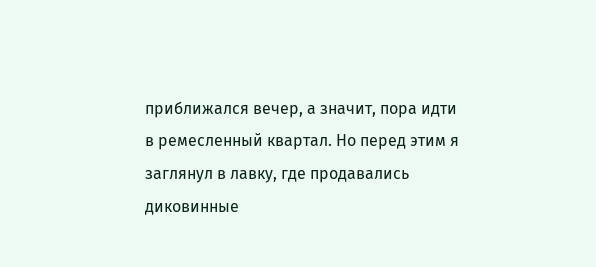приближался вечер, а значит, пора идти в ремесленный квартал. Но перед этим я заглянул в лавку, где продавались диковинные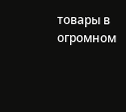товары в огромном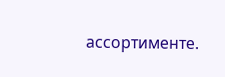ассортименте.